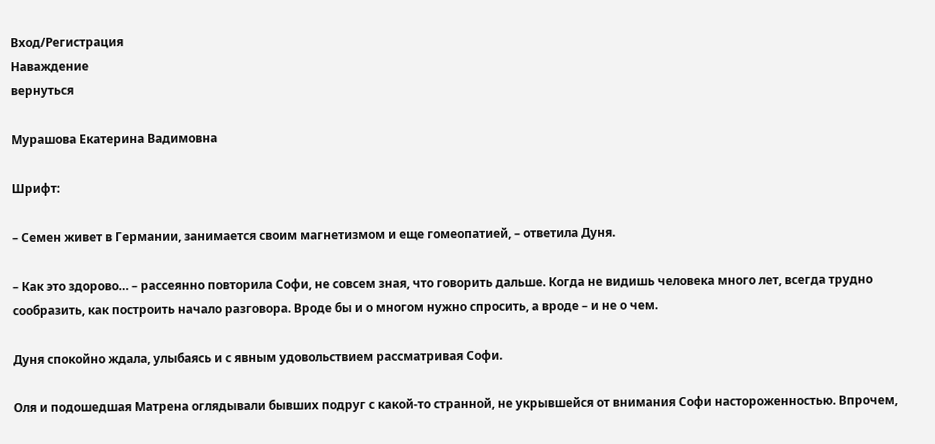Вход/Регистрация
Наваждение
вернуться

Мурашова Екатерина Вадимовна

Шрифт:

– Семен живет в Германии, занимается своим магнетизмом и еще гомеопатией, – ответила Дуня.

– Как это здорово… – рассеянно повторила Софи, не совсем зная, что говорить дальше. Когда не видишь человека много лет, всегда трудно сообразить, как построить начало разговора. Вроде бы и о многом нужно спросить, а вроде – и не о чем.

Дуня спокойно ждала, улыбаясь и с явным удовольствием рассматривая Софи.

Оля и подошедшая Матрена оглядывали бывших подруг с какой-то странной, не укрывшейся от внимания Софи настороженностью. Впрочем,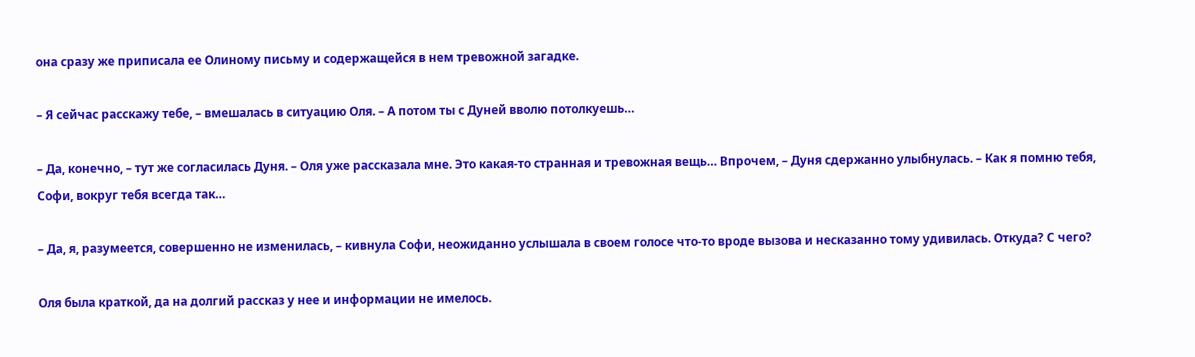она сразу же приписала ее Олиному письму и содержащейся в нем тревожной загадке.

– Я сейчас расскажу тебе, – вмешалась в ситуацию Оля. – А потом ты с Дуней вволю потолкуешь…

– Да, конечно, – тут же согласилась Дуня. – Оля уже рассказала мне. Это какая-то странная и тревожная вещь… Впрочем, – Дуня сдержанно улыбнулась. – Как я помню тебя, Софи, вокруг тебя всегда так…

– Да, я, разумеется, совершенно не изменилась, – кивнула Софи, неожиданно услышала в своем голосе что-то вроде вызова и несказанно тому удивилась. Откуда? С чего?

Оля была краткой, да на долгий рассказ у нее и информации не имелось.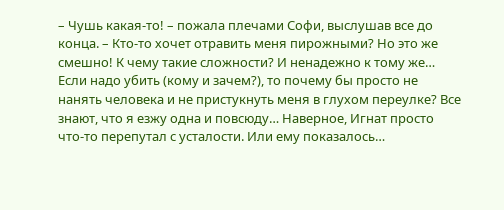– Чушь какая-то! – пожала плечами Софи, выслушав все до конца. – Кто-то хочет отравить меня пирожными? Но это же смешно! К чему такие сложности? И ненадежно к тому же… Если надо убить (кому и зачем?), то почему бы просто не нанять человека и не пристукнуть меня в глухом переулке? Все знают, что я езжу одна и повсюду… Наверное, Игнат просто что-то перепутал с усталости. Или ему показалось…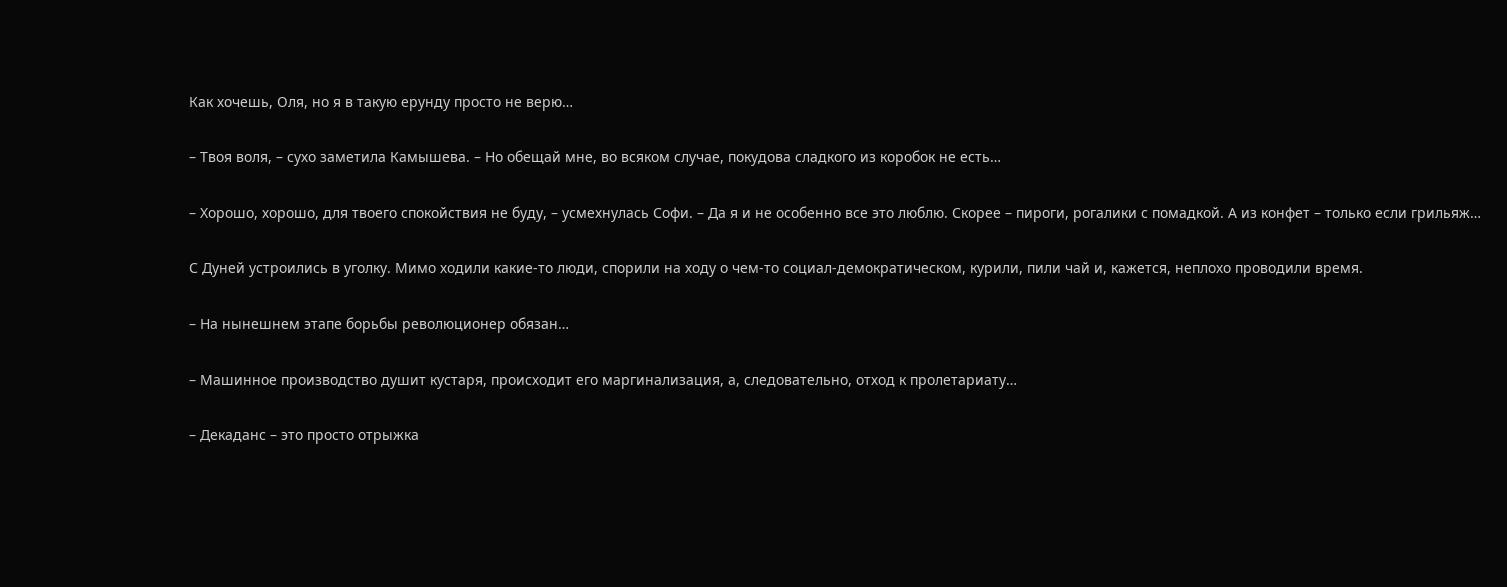Как хочешь, Оля, но я в такую ерунду просто не верю…

– Твоя воля, – сухо заметила Камышева. – Но обещай мне, во всяком случае, покудова сладкого из коробок не есть…

– Хорошо, хорошо, для твоего спокойствия не буду, – усмехнулась Софи. – Да я и не особенно все это люблю. Скорее – пироги, рогалики с помадкой. А из конфет – только если грильяж…

С Дуней устроились в уголку. Мимо ходили какие-то люди, спорили на ходу о чем-то социал-демократическом, курили, пили чай и, кажется, неплохо проводили время.

– На нынешнем этапе борьбы революционер обязан…

– Машинное производство душит кустаря, происходит его маргинализация, а, следовательно, отход к пролетариату…

– Декаданс – это просто отрыжка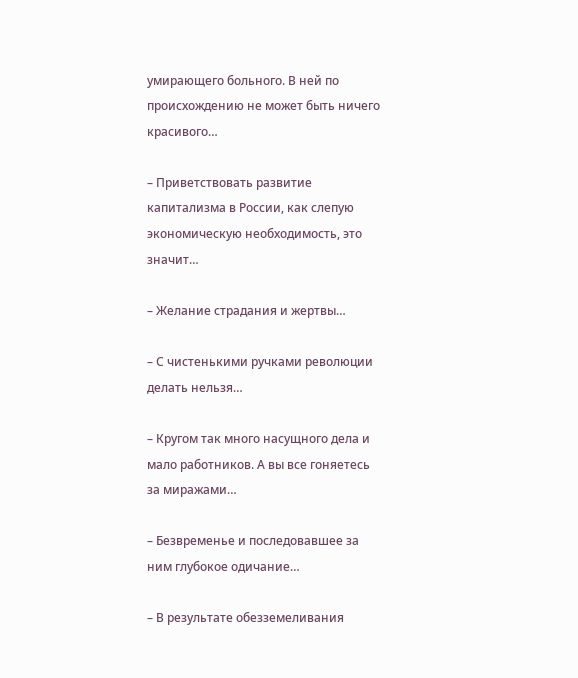умирающего больного. В ней по происхождению не может быть ничего красивого…

– Приветствовать развитие капитализма в России, как слепую экономическую необходимость, это значит…

– Желание страдания и жертвы…

– С чистенькими ручками революции делать нельзя…

– Кругом так много насущного дела и мало работников. А вы все гоняетесь за миражами…

– Безвременье и последовавшее за ним глубокое одичание…

– В результате обезземеливания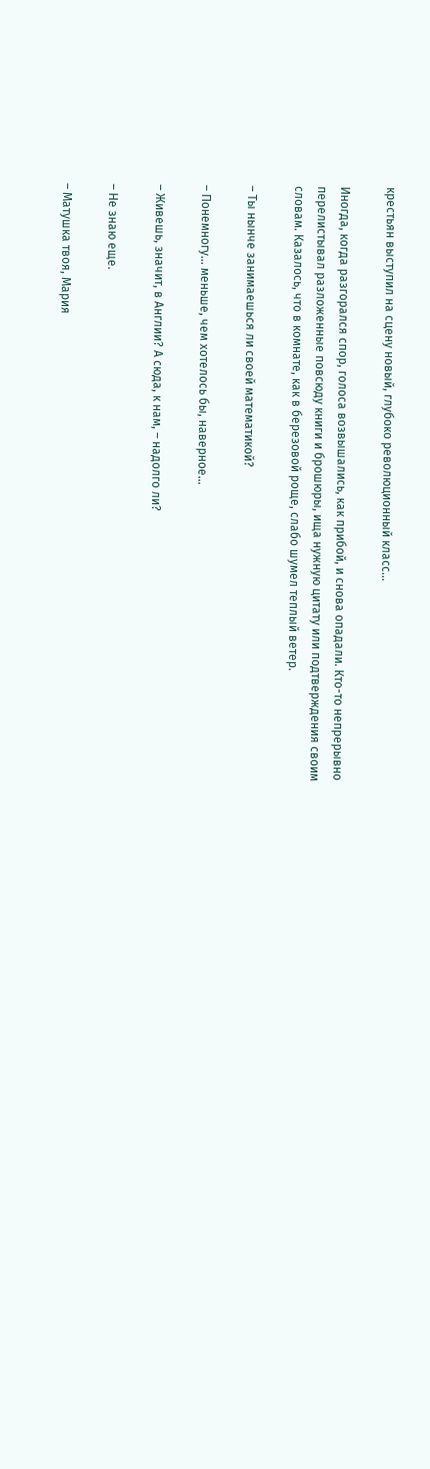крестьян выступил на сцену новый, глубоко революционный класс…

Иногда, когда разгорался спор, голоса возвышались, как прибой, и снова опадали. Кто-то непрерывно перелистывал разложенные повсюду книги и брошюры, ища нужную цитату или подтверждения своим словам. Казалось, что в комнате, как в березовой роще, слабо шумел теплый ветер.

– Ты нынче занимаешься ли своей математикой?

– Понемногу… меньше, чем хотелось бы, наверное…

– Живешь, значит, в Англии? А сюда, к нам, – надолго ли?

– Не знаю еще.

– Матушка твоя, Мария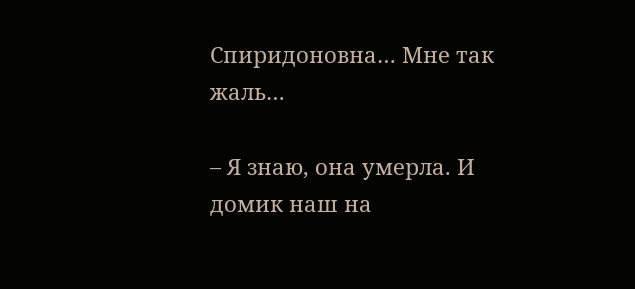Спиридоновна… Мне так жаль…

– Я знаю, она умерла. И домик наш на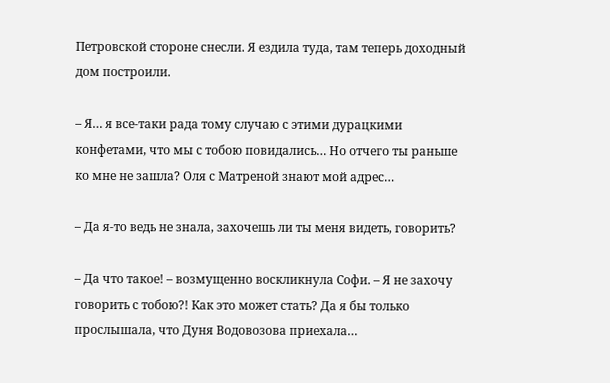Петровской стороне снесли. Я ездила туда, там теперь доходный дом построили.

– Я… я все-таки рада тому случаю с этими дурацкими конфетами, что мы с тобою повидались… Но отчего ты раньше ко мне не зашла? Оля с Матреной знают мой адрес…

– Да я-то ведь не знала, захочешь ли ты меня видеть, говорить?

– Да что такое! – возмущенно воскликнула Софи. – Я не захочу говорить с тобою?! Как это может стать? Да я бы только прослышала, что Дуня Водовозова приехала…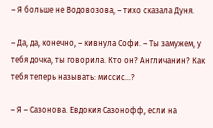– Я больше не Водовозова, – тихо сказала Дуня.

– Да, да, конечно, – кивнула Софи. – Ты замужем, у тебя дочка, ты говорила. Кто он? Англичанин? Как тебя теперь называть: миссис…?

– Я – Сазонова. Евдокия Сазонофф, если на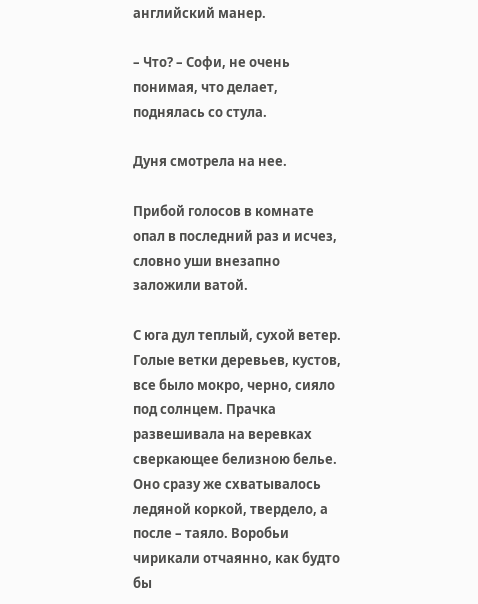английский манер.

– Что? – Софи, не очень понимая, что делает, поднялась со стула.

Дуня смотрела на нее.

Прибой голосов в комнате опал в последний раз и исчез, словно уши внезапно заложили ватой.

С юга дул теплый, сухой ветер. Голые ветки деревьев, кустов, все было мокро, черно, сияло под солнцем. Прачка развешивала на веревках сверкающее белизною белье. Оно сразу же схватывалось ледяной коркой, твердело, а после – таяло. Воробьи чирикали отчаянно, как будто бы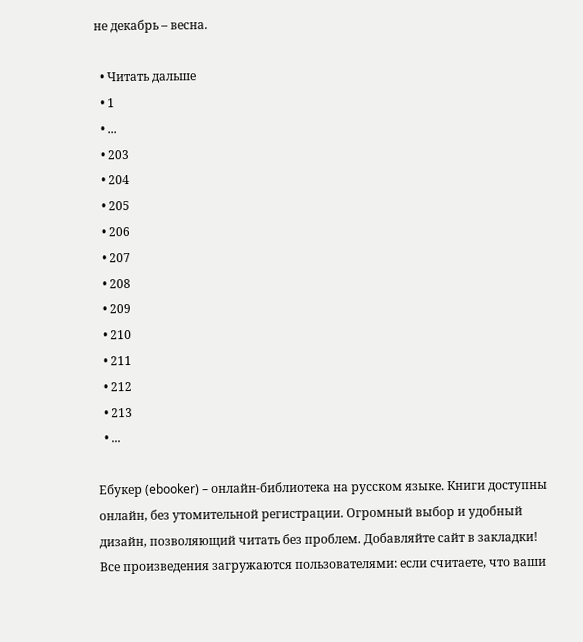не декабрь – весна.

  • Читать дальше
  • 1
  • ...
  • 203
  • 204
  • 205
  • 206
  • 207
  • 208
  • 209
  • 210
  • 211
  • 212
  • 213
  • ...

Ебукер (ebooker) – онлайн-библиотека на русском языке. Книги доступны онлайн, без утомительной регистрации. Огромный выбор и удобный дизайн, позволяющий читать без проблем. Добавляйте сайт в закладки! Все произведения загружаются пользователями: если считаете, что ваши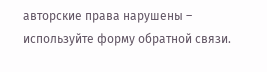авторские права нарушены – используйте форму обратной связи.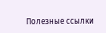Полезные ссылки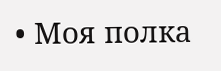• Моя полка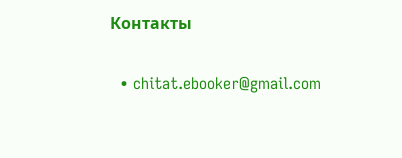Контакты

  • chitat.ebooker@gmail.com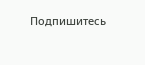Подпишитесь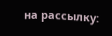на рассылку: